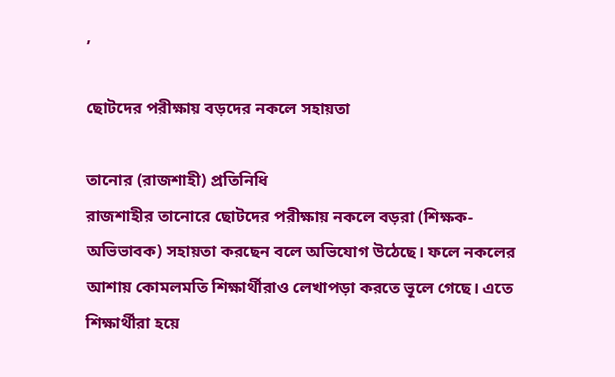,

ছোটদের পরীক্ষায় বড়দের নকলে সহায়তা

তানোর (রাজশাহী) প্রতিনিধি
রাজশাহীর তানোরে ছোটদের পরীক্ষায় নকলে বড়রা (শিক্ষক-অভিভাবক) সহায়তা করছেন বলে অভিযোগ উঠেছে। ফলে নকলের আশায় কোমলমতি শিক্ষার্থীরাও লেখাপড়া করতে ভূলে গেছে। এতে শিক্ষার্থীরা হয়ে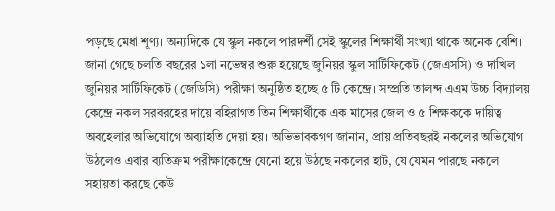পড়ছে মেধা শূণ্য। অন্যদিকে যে স্কুল নকলে পারদর্শী সেই স্কুলের শিক্ষার্থী সংখ্যা থাকে অনেক বেশি। জানা গেছে চলতি বছরের ১লা নভেম্বর শুরু হয়েছে জুনিয়র স্কুল সার্টিফিকেট (জেএসসি) ও দাখিল জুনিয়র সার্টিফিকেট (জেডিসি) পরীক্ষা অনুষ্ঠিত হচ্ছে ৫ টি কেন্দ্রে। সম্প্রতি তালন্দ এএম উচ্চ বিদ্যালয় কেন্দ্রে নকল সরবরহের দায়ে বহিরাগত তিন শিক্ষার্থীকে এক মাসের জেল ও ৫ শিক্ষককে দায়িত্ব অবহেলার অভিযোগে অব্যাহতি দেয়া হয়। অভিভাবকগণ জানান, প্রায় প্রতিবছরই নকলের অভিযোগ উঠলেও এবার ব্যতিক্রম পরীক্ষাকেন্দ্রে যেনো হয়ে উঠছে নকলের হাট, যে যেমন পারছে নকলে সহায়তা করছে কেউ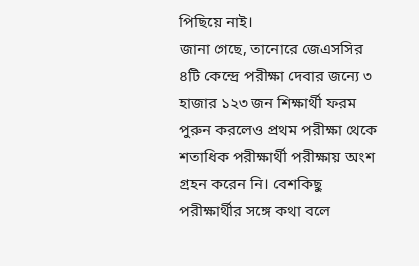পিছিয়ে নাই।
জানা গেছে, তানোরে জেএসসির ৪টি কেন্দ্রে পরীক্ষা দেবার জন্যে ৩ হাজার ১২৩ জন শিক্ষার্থী ফরম পুরুন করলেও প্রথম পরীক্ষা থেকে শতাধিক পরীক্ষার্থী পরীক্ষায় অংশ গ্রহন করেন নি। বেশকিছু পরীক্ষার্থীর সঙ্গে কথা বলে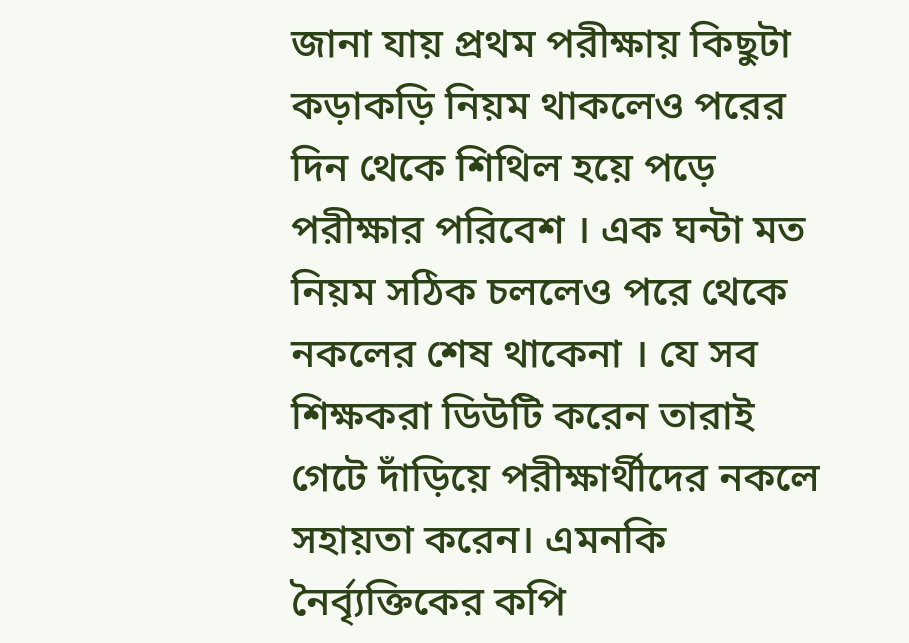জানা যায় প্রথম পরীক্ষায় কিছুটা কড়াকড়ি নিয়ম থাকলেও পরের দিন থেকে শিথিল হয়ে পড়ে পরীক্ষার পরিবেশ । এক ঘন্টা মত নিয়ম সঠিক চললেও পরে থেকে নকলের শেষ থাকেনা । যে সব শিক্ষকরা ডিউটি করেন তারাই গেটে দাঁড়িয়ে পরীক্ষার্থীদের নকলে সহায়তা করেন। এমনকি নৈর্ব্যৃক্তিকের কপি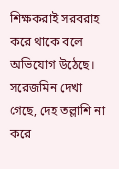শিক্ষকরাই সরবরাহ করে থাকে বলে অভিযোগ উঠেছে।
সরেজমিন দেখা গেছে, দেহ তল্লাশি না করে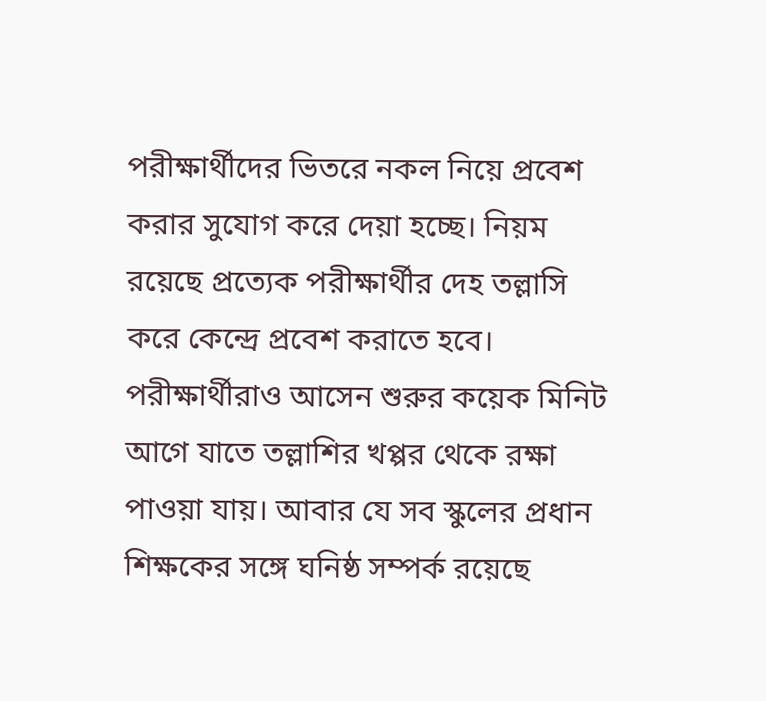পরীক্ষার্থীদের ভিতরে নকল নিয়ে প্রবেশ করার সুযোগ করে দেয়া হচ্ছে। নিয়ম রয়েছে প্রত্যেক পরীক্ষার্থীর দেহ তল্লাসি করে কেন্দ্রে প্রবেশ করাতে হবে। পরীক্ষার্থীরাও আসেন শুরুর কয়েক মিনিট আগে যাতে তল্লাশির খপ্পর থেকে রক্ষা পাওয়া যায়। আবার যে সব স্কুলের প্রধান শিক্ষকের সঙ্গে ঘনিষ্ঠ সম্পর্ক রয়েছে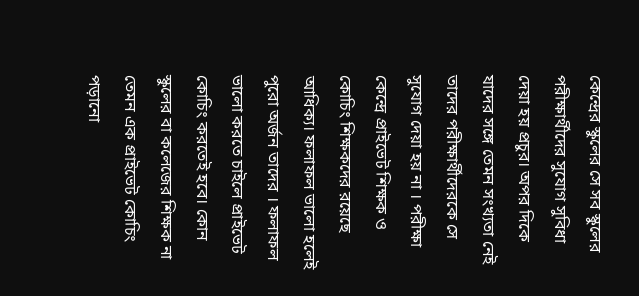কেন্দ্রের স্কুলের সে সব স্কুলের পরীক্ষার্থীদের সুযোগ সুবিধা দেয়া হয় প্রচুর। অপর দিকে যাদের সঙ্গে তেমন সংখ্যতা নেই তাদের পরীক্ষার্থীদেরকে সে সুযোগ দেয়া হয় না । পরীক্ষা কেন্দ্রে প্রাইভেট শিক্ষক ও কোচিং শিক্ষকদের রয়েছে আধিক্য। ফলাফল ভালো হলেই পুরো অর্জন তাদের । ফলাফল ভালো করতে চাইলে প্রাইভেট কোচিং করতেই হবে। কোন স্কুলের বা কলেজের শিক্ষক না তেমন এক প্রাইভেট কোচিং পড়ানো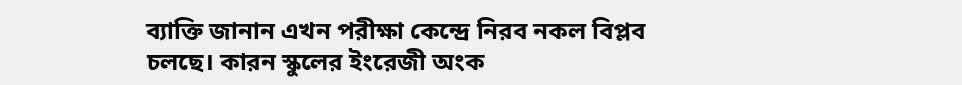ব্যাক্তি জানান এখন পরীক্ষা কেন্দ্রে নিরব নকল বিপ্লব চলছে। কারন স্কুলের ইংরেজী অংক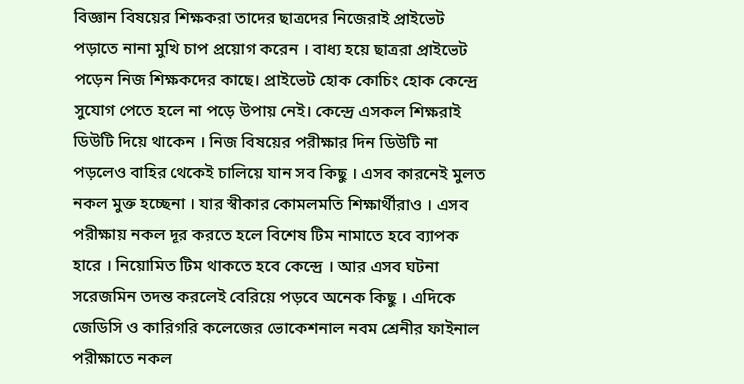বিজ্ঞান বিষয়ের শিক্ষকরা তাদের ছাত্রদের নিজেরাই প্রাইভেট পড়াতে নানা মুখি চাপ প্রয়োগ করেন । বাধ্য হয়ে ছাত্ররা প্রাইভেট পড়েন নিজ শিক্ষকদের কাছে। প্রাইভেট হোক কোচিং হোক কেন্দ্রে সুযোগ পেতে হলে না পড়ে উপায় নেই। কেন্দ্রে এসকল শিক্ষরাই ডিউটি দিয়ে থাকেন । নিজ বিষয়ের পরীক্ষার দিন ডিউটি না পড়লেও বাহির থেকেই চালিয়ে যান সব কিছু । এসব কারনেই মুলত নকল মুক্ত হচ্ছেনা । যার স্বীকার কোমলমতি শিক্ষার্থীরাও । এসব পরীক্ষায় নকল দূর করতে হলে বিশেষ টিম নামাতে হবে ব্যাপক হারে । নিয়োমিত টিম থাকতে হবে কেন্দ্রে । আর এসব ঘটনা সরেজমিন তদন্ত করলেই বেরিয়ে পড়বে অনেক কিছু । এদিকে জেডিসি ও কারিগরি কলেজের ভোকেশনাল নবম শ্রেনীর ফাইনাল পরীক্ষাতে নকল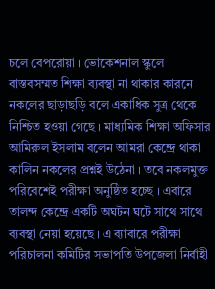চলে বেপরোয়া । ভোকেশনাল স্কুলে বাস্তবসম্মত শিক্ষা ব্যবস্থা না থাকার কারনে নকলের ছাড়াছড়ি বলে একাধিক সুত্র থেকে নিশ্চিত হওয়া গেছে । মাধ্যমিক শিক্ষা অফিসার আমিরুল ইসলাম বলেন আমরা কেন্দ্রে থাকা কালিন নকলের প্রশ্নই উঠেনা । তবে নকলমুক্ত পরিবেশেই পরীক্ষা অনুষ্ঠিত হচ্ছে । এবারে তালন্দ কেন্দ্রে একটি অঘটন ঘটে সাথে সাথে ব্যবস্থা নেয়া হয়েছে । এ ব্যাবারে পরীক্ষা পরিচালনা কমিটির সভাপতি উপজেলা নির্বাহী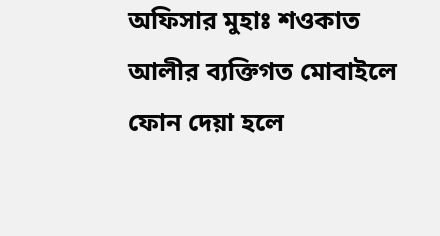অফিসার মুহাঃ শওকাত আলীর ব্যক্তিগত মোবাইলে ফোন দেয়া হলে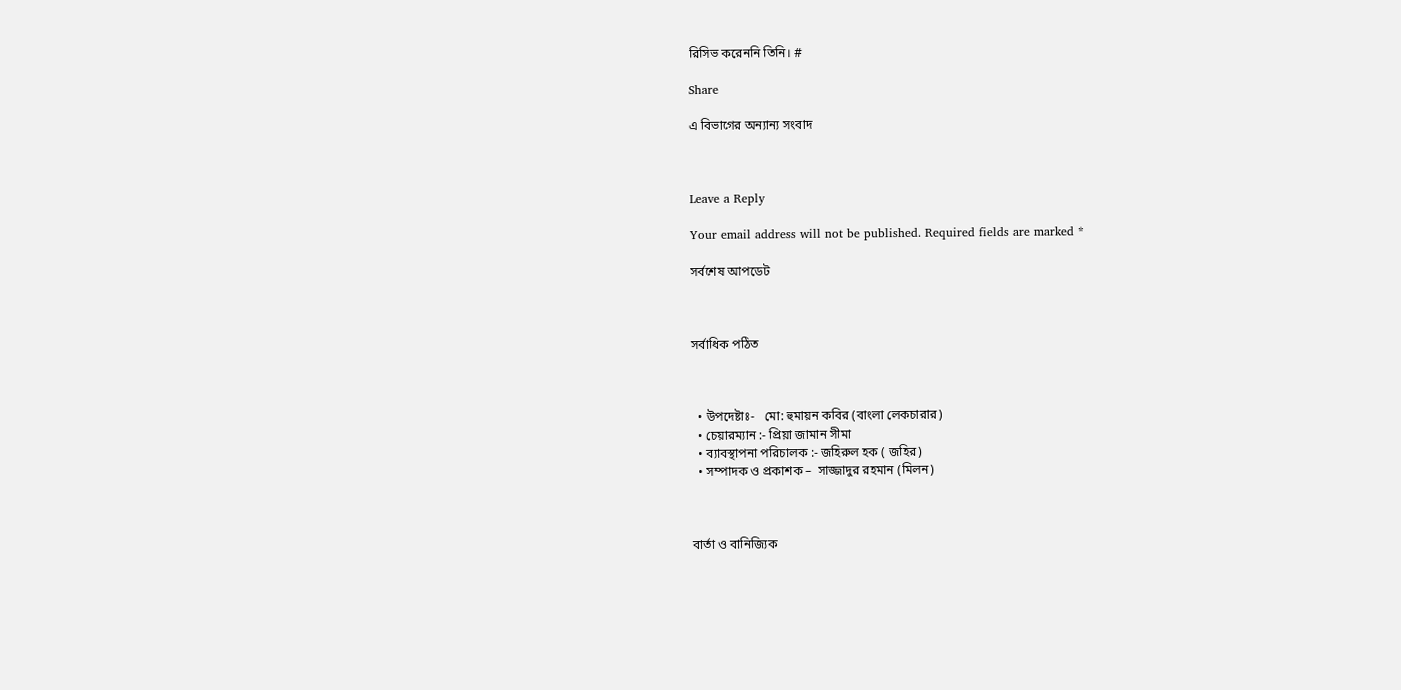রিসিভ করেননি তিনি। #

Share

এ বিভাগের অন্যান্য সংবাদ



Leave a Reply

Your email address will not be published. Required fields are marked *

সর্বশেষ আপডেট



সর্বাধিক পঠিত



  • উপদেষ্টাঃ-   মো: হুমায়ন কবির (বাংলা লেকচারার)
  • চেয়ারম্যান :- প্রিয়া জামান সীমা
  • ব্যাবস্থাপনা পরিচালক :- জহিরুল হক ( জহির)
  • সম্পাদক ও প্রকাশক –  সাজ্জাদুর রহমান (মিলন)



বার্তা ও বানিজ্যিক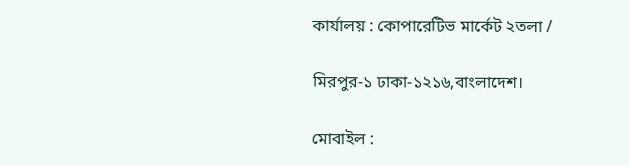কার্যালয় : কোপারেটিভ মার্কেট ২তলা /

মিরপুর-১ ঢাকা-১২১৬,বাংলাদেশ।

মোবাইল :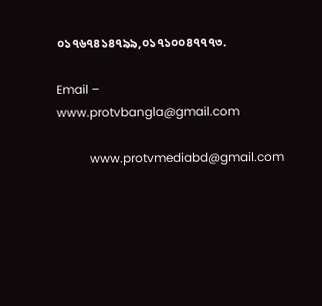০১৭৬৭৪১৪৭৯৯,০১৭১০০৪৭৭৭৩.

Email – www.protvbangla@gmail.com

           www.protvmediabd@gmail.com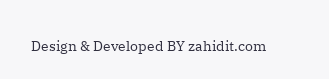Design & Developed BY zahidit.com